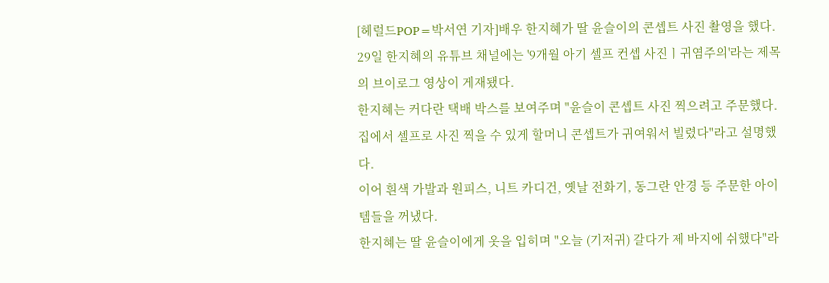[헤럴드POP=박서연 기자]배우 한지혜가 딸 윤슬이의 콘셉트 사진 촬영을 했다.
29일 한지혜의 유튜브 채널에는 '9개월 아기 셀프 컨셉 사진ㅣ귀염주의'라는 제목의 브이로그 영상이 게재됐다.
한지혜는 커다란 택배 박스를 보여주며 "윤슬이 콘셉트 사진 찍으려고 주문했다. 집에서 셀프로 사진 찍을 수 있게 할머니 콘셉트가 귀여워서 빌렸다"라고 설명했다.
이어 흰색 가발과 원피스, 니트 카디건, 옛날 전화기, 동그란 안경 등 주문한 아이템들을 꺼냈다.
한지혜는 딸 윤슬이에게 옷을 입히며 "오늘 (기저귀) 갈다가 제 바지에 쉬했다"라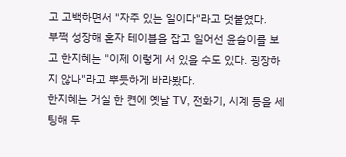고 고백하면서 "자주 있는 일이다"라고 덧붙였다.
부쩍 성장해 혼자 테이블을 잡고 일어선 윤슬이를 보고 한지혜는 "이제 이렇게 서 있을 수도 있다. 굉장하지 않나"라고 뿌듯하게 바라봤다.
한지혜는 거실 한 켠에 옛날 TV, 전화기, 시계 등을 세팅해 두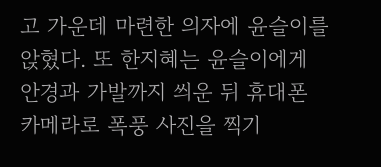고 가운데 마련한 의자에 윤슬이를 앉혔다. 또 한지혜는 윤슬이에게 안경과 가발까지 씌운 뒤 휴대폰 카메라로 폭풍 사진을 찍기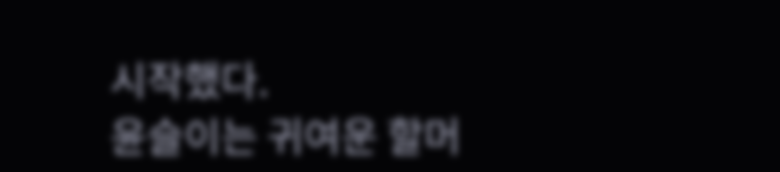시작했다.
윤슬이는 귀여운 할머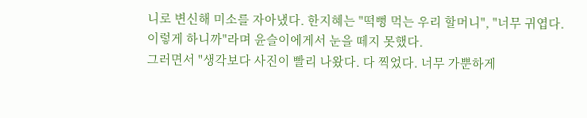니로 변신해 미소를 자아냈다. 한지혜는 "떡뻥 먹는 우리 할머니", "너무 귀엽다. 이렇게 하니까"라며 윤슬이에게서 눈을 떼지 못했다.
그러면서 "생각보다 사진이 빨리 나왔다. 다 찍었다. 너무 가뿐하게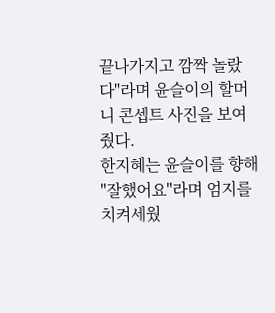끝나가지고 깜짝 놀랐다"라며 윤슬이의 할머니 콘셉트 사진을 보여줬다.
한지혜는 윤슬이를 향해 "잘했어요"라며 엄지를 치켜세웠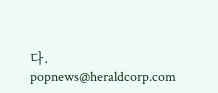다.
popnews@heraldcorp.com